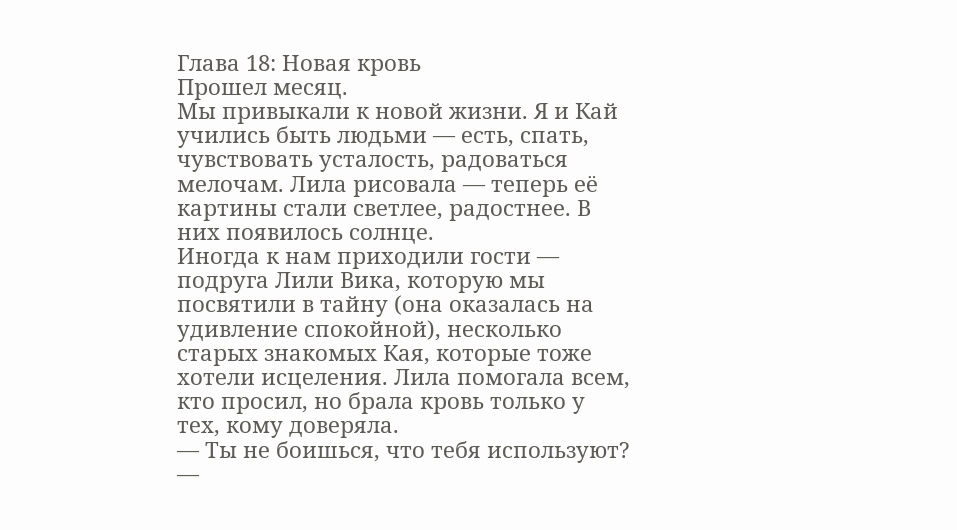Глава 18: Новая кровь
Прошел месяц.
Мы привыкали к новой жизни. Я и Кай учились быть людьми — есть, спать, чувствовать усталость, радоваться мелочам. Лила рисовала — теперь её картины стали светлее, радостнее. В них появилось солнце.
Иногда к нам приходили гости — подруга Лили Вика, которую мы посвятили в тайну (она оказалась на удивление спокойной), несколько старых знакомых Кая, которые тоже хотели исцеления. Лила помогала всем, кто просил, но брала кровь только у тех, кому доверяла.
— Ты не боишься, что тебя используют? —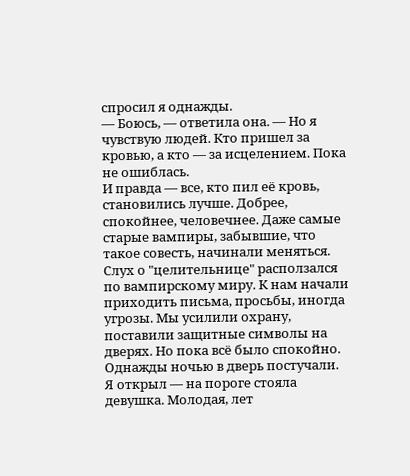спросил я однажды.
— Боюсь, — ответила она. — Но я чувствую людей. Кто пришел за кровью, а кто — за исцелением. Пока не ошиблась.
И правда — все, кто пил её кровь, становились лучше. Добрее, спокойнее, человечнее. Даже самые старые вампиры, забывшие, что такое совесть, начинали меняться.
Слух о "целительнице" расползался по вампирскому миру. К нам начали приходить письма, просьбы, иногда угрозы. Мы усилили охрану, поставили защитные символы на дверях. Но пока всё было спокойно.
Однажды ночью в дверь постучали.
Я открыл — на пороге стояла девушка. Молодая, лет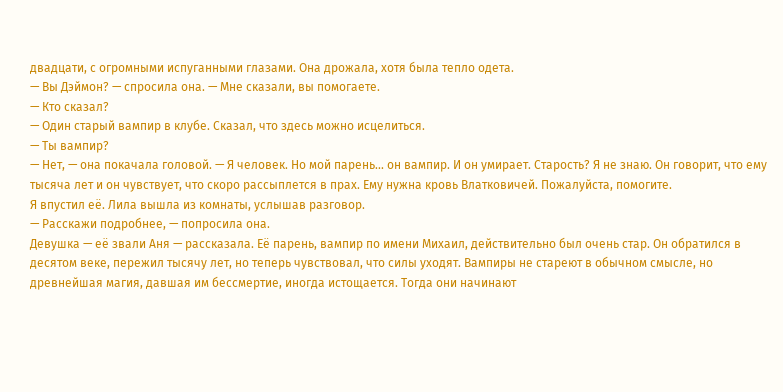двадцати, с огромными испуганными глазами. Она дрожала, хотя была тепло одета.
— Вы Дэймон? — спросила она. — Мне сказали, вы помогаете.
— Кто сказал?
— Один старый вампир в клубе. Сказал, что здесь можно исцелиться.
— Ты вампир?
— Нет, — она покачала головой. — Я человек. Но мой парень... он вампир. И он умирает. Старость? Я не знаю. Он говорит, что ему тысяча лет и он чувствует, что скоро рассыплется в прах. Ему нужна кровь Влатковичей. Пожалуйста, помогите.
Я впустил её. Лила вышла из комнаты, услышав разговор.
— Расскажи подробнее, — попросила она.
Девушка — её звали Аня — рассказала. Её парень, вампир по имени Михаил, действительно был очень стар. Он обратился в десятом веке, пережил тысячу лет, но теперь чувствовал, что силы уходят. Вампиры не стареют в обычном смысле, но древнейшая магия, давшая им бессмертие, иногда истощается. Тогда они начинают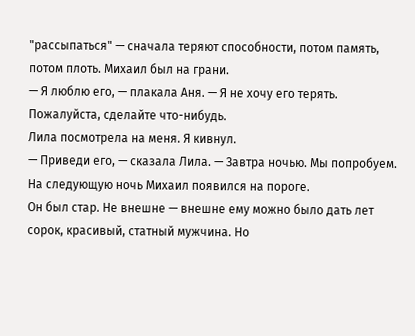"рассыпаться" — сначала теряют способности, потом память, потом плоть. Михаил был на грани.
— Я люблю его, — плакала Аня. — Я не хочу его терять. Пожалуйста, сделайте что-нибудь.
Лила посмотрела на меня. Я кивнул.
— Приведи его, — сказала Лила. — Завтра ночью. Мы попробуем.
На следующую ночь Михаил появился на пороге.
Он был стар. Не внешне — внешне ему можно было дать лет сорок, красивый, статный мужчина. Но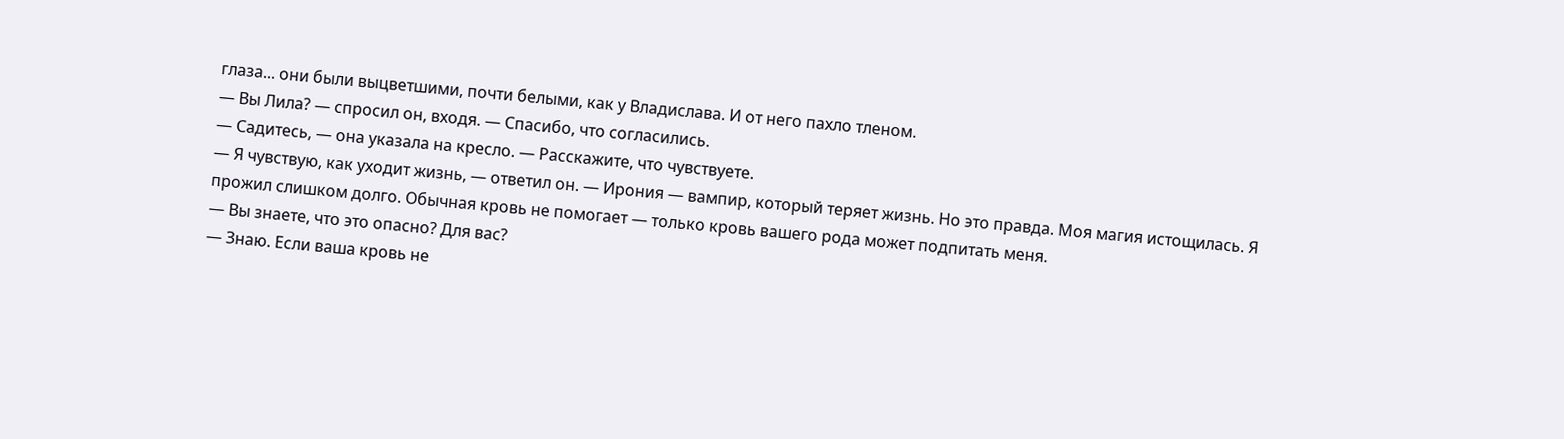глаза... они были выцветшими, почти белыми, как у Владислава. И от него пахло тленом.
— Вы Лила? — спросил он, входя. — Спасибо, что согласились.
— Садитесь, — она указала на кресло. — Расскажите, что чувствуете.
— Я чувствую, как уходит жизнь, — ответил он. — Ирония — вампир, который теряет жизнь. Но это правда. Моя магия истощилась. Я прожил слишком долго. Обычная кровь не помогает — только кровь вашего рода может подпитать меня.
— Вы знаете, что это опасно? Для вас?
— Знаю. Если ваша кровь не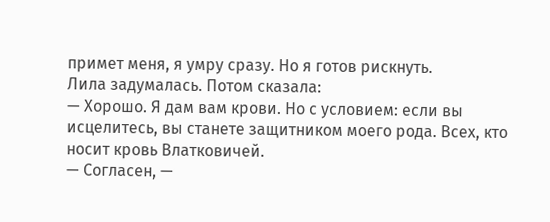примет меня, я умру сразу. Но я готов рискнуть.
Лила задумалась. Потом сказала:
— Хорошо. Я дам вам крови. Но с условием: если вы исцелитесь, вы станете защитником моего рода. Всех, кто носит кровь Влатковичей.
— Согласен, —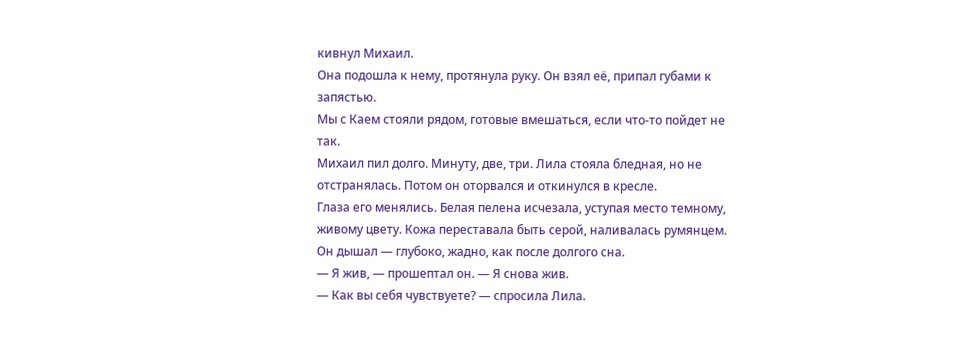кивнул Михаил.
Она подошла к нему, протянула руку. Он взял её, припал губами к запястью.
Мы с Каем стояли рядом, готовые вмешаться, если что-то пойдет не так.
Михаил пил долго. Минуту, две, три. Лила стояла бледная, но не отстранялась. Потом он оторвался и откинулся в кресле.
Глаза его менялись. Белая пелена исчезала, уступая место темному, живому цвету. Кожа переставала быть серой, наливалась румянцем. Он дышал — глубоко, жадно, как после долгого сна.
— Я жив, — прошептал он. — Я снова жив.
— Как вы себя чувствуете? — спросила Лила.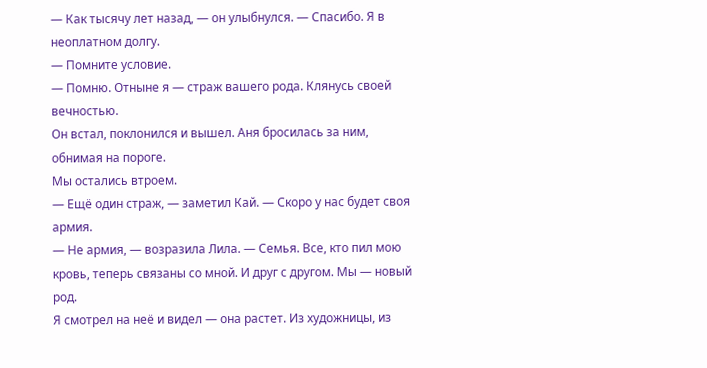— Как тысячу лет назад, — он улыбнулся. — Спасибо. Я в неоплатном долгу.
— Помните условие.
— Помню. Отныне я — страж вашего рода. Клянусь своей вечностью.
Он встал, поклонился и вышел. Аня бросилась за ним, обнимая на пороге.
Мы остались втроем.
— Ещё один страж, — заметил Кай. — Скоро у нас будет своя армия.
— Не армия, — возразила Лила. — Семья. Все, кто пил мою кровь, теперь связаны со мной. И друг с другом. Мы — новый род.
Я смотрел на неё и видел — она растет. Из художницы, из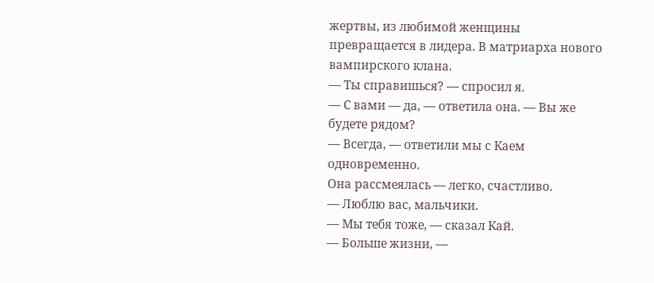жертвы, из любимой женщины превращается в лидера. В матриарха нового вампирского клана.
— Ты справишься? — спросил я.
— С вами — да, — ответила она. — Вы же будете рядом?
— Всегда, — ответили мы с Каем одновременно.
Она рассмеялась — легко, счастливо.
— Люблю вас, мальчики.
— Мы тебя тоже, — сказал Кай.
— Больше жизни, —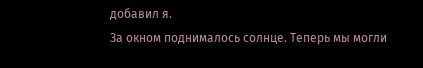добавил я.
За окном поднималось солнце. Теперь мы могли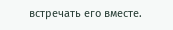встречать его вместе.